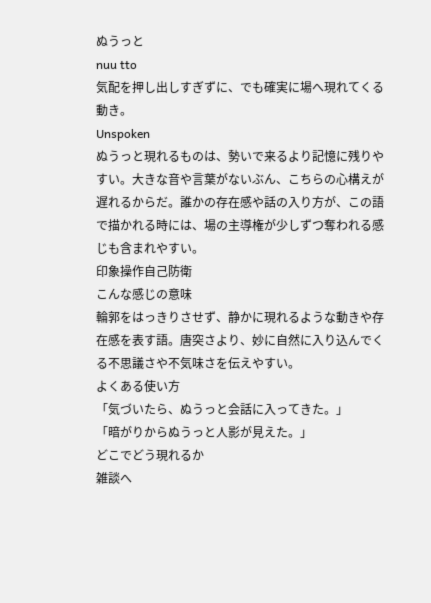ぬうっと
nuu tto
気配を押し出しすぎずに、でも確実に場へ現れてくる動き。
Unspoken
ぬうっと現れるものは、勢いで来るより記憶に残りやすい。大きな音や言葉がないぶん、こちらの心構えが遅れるからだ。誰かの存在感や話の入り方が、この語で描かれる時には、場の主導権が少しずつ奪われる感じも含まれやすい。
印象操作自己防衛
こんな感じの意味
輪郭をはっきりさせず、静かに現れるような動きや存在感を表す語。唐突さより、妙に自然に入り込んでくる不思議さや不気味さを伝えやすい。
よくある使い方
「気づいたら、ぬうっと会話に入ってきた。」
「暗がりからぬうっと人影が見えた。」
どこでどう現れるか
雑談へ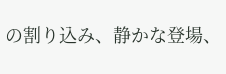の割り込み、静かな登場、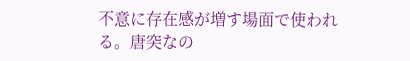不意に存在感が増す場面で使われる。唐突なの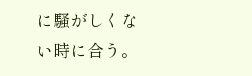に騒がしくない時に合う。